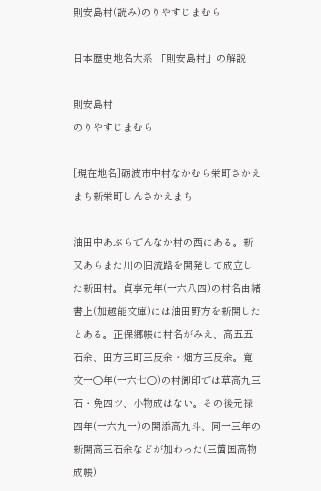則安島村(読み)のりやすじまむら

日本歴史地名大系 「則安島村」の解説

則安島村
のりやすじまむら

[現在地名]砺波市中村なかむら栄町さかえまち新栄町しんさかえまち

油田中あぶらでんなか村の西にある。新又あらまた川の旧流路を開発して成立した新田村。貞享元年(一六八四)の村名由緒書上(加越能文庫)には油田野方を新開したとある。正保郷帳に村名がみえ、高五五石余、田方三町三反余・畑方三反余。寛文一〇年(一六七〇)の村御印では草高九三石・免四ツ、小物成はない。その後元禄四年(一六九一)の開添高九斗、同一三年の新開高三石余などが加わった(三箇国高物成帳)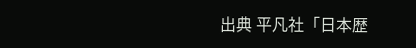出典 平凡社「日本歴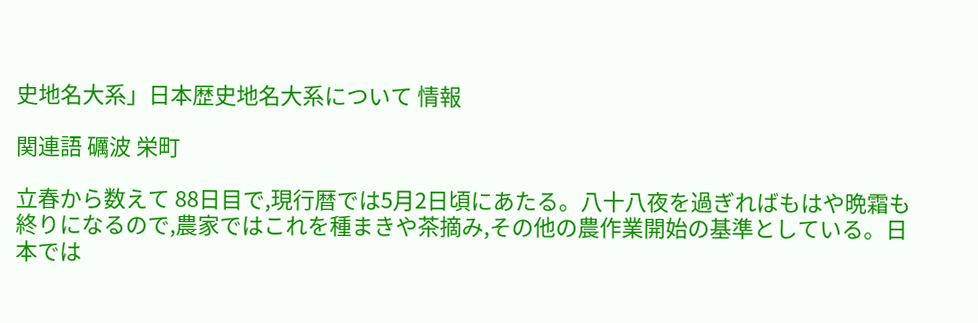史地名大系」日本歴史地名大系について 情報

関連語 礪波 栄町

立春から数えて 88日目で,現行暦では5月2日頃にあたる。八十八夜を過ぎればもはや晩霜も終りになるので,農家ではこれを種まきや茶摘み,その他の農作業開始の基準としている。日本では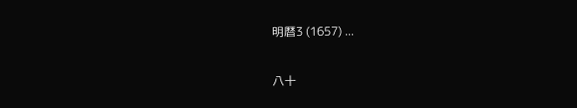明暦3 (1657) ...

八十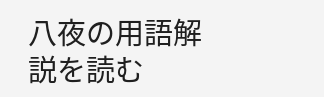八夜の用語解説を読む